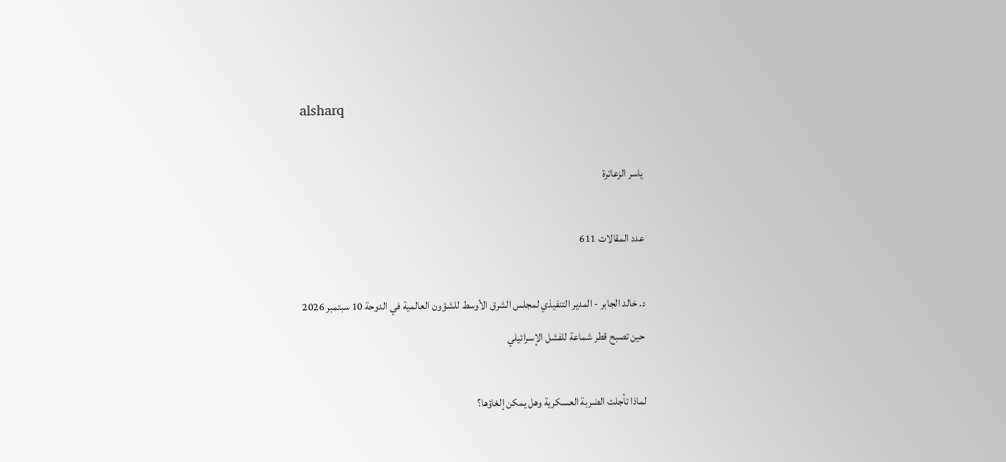alsharq

ياسر الزعاترة

عدد المقالات 611

د. خالد الجابر - المدير التنفيذي لمجلس الشرق الأوسط للشؤون العالمية في الدوحة 10 سبتمبر 2026
حين تصبح قطر شماعة للفشل الإسرائيلي

لماذا تأجلت الضربة العسكرية وهل يمكن إلغاؤها؟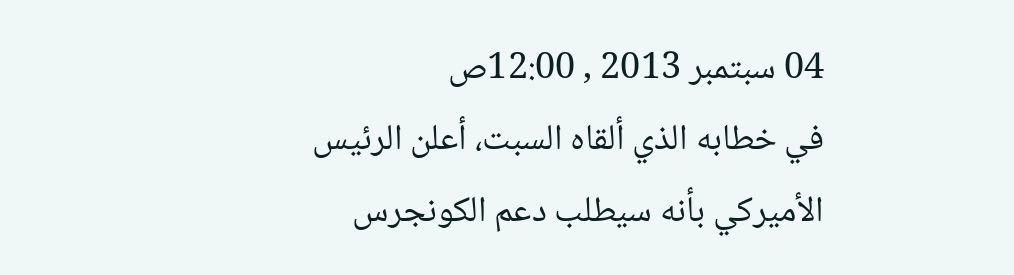04 سبتمبر 2013 , 12:00ص
في خطابه الذي ألقاه السبت، أعلن الرئيس الأميركي بأنه سيطلب دعم الكونجرس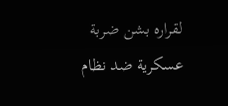لقراره بشن ضربة عسكرية ضد نظام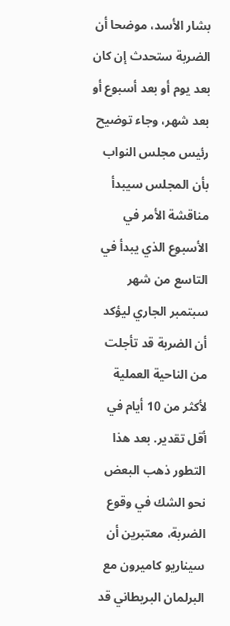بشار الأسد، موضحا أن الضربة ستحدث إن كان بعد يوم أو بعد أسبوع أو بعد شهر، وجاء توضيح رئيس مجلس النواب بأن المجلس سيبدأ مناقشة الأمر في الأسبوع الذي يبدأ في التاسع من شهر سبتمبر الجاري ليؤكد أن الضربة قد تأجلت من الناحية العملية لأكثر من 10 أيام في أقل تقدير. بعد هذا التطور ذهب البعض نحو الشك في وقوع الضربة، معتبرين أن سيناريو كاميرون مع البرلمان البريطاني قد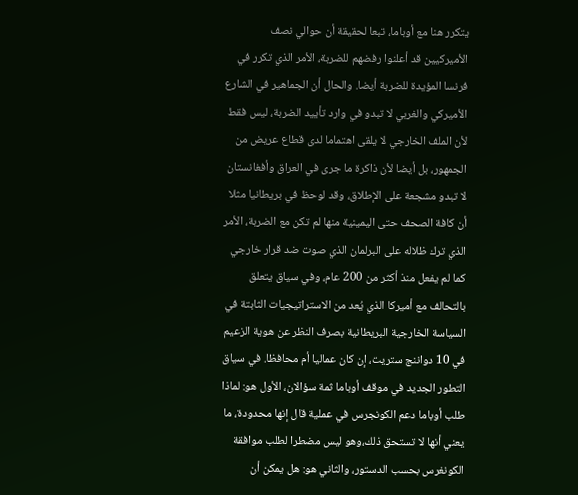يتكرر هنا مع أوباما، تبعا لحقيقة أن حوالي نصف الأميركيين قد أعلنوا رفضهم للضربة، الأمر الذي تكرر في فرنسا المؤيدة للضربة أيضا. والحال أن الجماهير في الشارع الأميركي والغربي لا تبدو في وارد تأييد الضربة، ليس فقط لأن الملف الخارجي لا يلقى اهتماما لدى قطاع عريض من الجمهور، بل أيضا لأن ذاكرة ما جرى في العراق وأفغانستان لا تبدو مشجعة على الإطلاق، وقد لوحظ في بريطانيا مثلا أن كافة الصحف حتى اليمينية منها لم تكن مع الضربة، الأمر الذي ترك ظلاله على البرلمان الذي صوت ضد قرار خارجي كما لم يفعل منذ أكثر من 200 عام، وفي سياق يتعلق بالتحالف مع أميركا الذي يُعد من الاستراتيجيات الثابتة في السياسة الخارجية البريطانية بصرف النظر عن هوية الزعيم في 10 دواننج ستريت، إن كان عماليا أم محافظا. في سياق التطور الجديد في موقف أوباما ثمة سؤالان، الأول هو: لماذا طلب أوباما دعم الكونجرس في عملية قال إنها محدودة، ما يعني أنها لا تستحق ذلك،وهو ليس مضطرا لطلب موافقة الكونغرس بحسب الدستور، والثاني هو: هل يمكن أن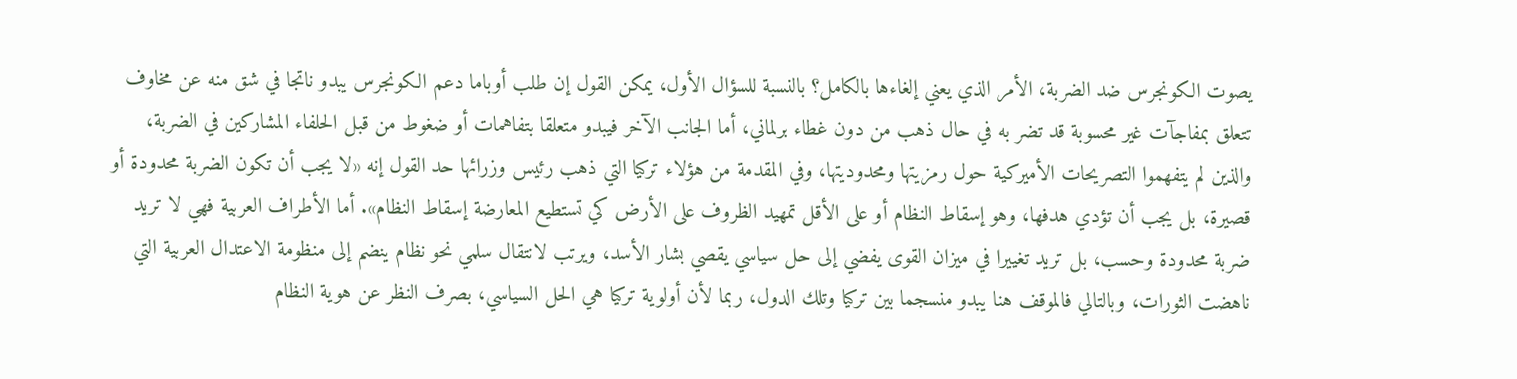يصوت الكونجرس ضد الضربة، الأمر الذي يعني إلغاءها بالكامل؟ بالنسبة للسؤال الأول، يمكن القول إن طلب أوباما دعم الكونجرس يبدو ناتجا في شق منه عن مخاوف تتعلق بمفاجآت غير محسوبة قد تضر به في حال ذهب من دون غطاء برلماني، أما الجانب الآخر فيبدو متعلقا بتفاهمات أو ضغوط من قبل الحلفاء المشاركين في الضربة، والذين لم يتفهموا التصريحات الأميركية حول رمزيتها ومحدوديتها، وفي المقدمة من هؤلاء تركيا التي ذهب رئيس وزرائها حد القول إنه «لا يجب أن تكون الضربة محدودة أو قصيرة، بل يجب أن تؤدي هدفها، وهو إسقاط النظام أو على الأقل تمهيد الظروف على الأرض كي تستطيع المعارضة إسقاط النظام». أما الأطراف العربية فهي لا تريد ضربة محدودة وحسب، بل تريد تغييرا في ميزان القوى يفضي إلى حل سياسي يقصي بشار الأسد، ويرتب لانتقال سلمي نحو نظام ينضم إلى منظومة الاعتدال العربية التي ناهضت الثورات، وبالتالي فالموقف هنا يبدو منسجما بين تركيا وتلك الدول، ربما لأن أولوية تركيا هي الحل السياسي، بصرف النظر عن هوية النظام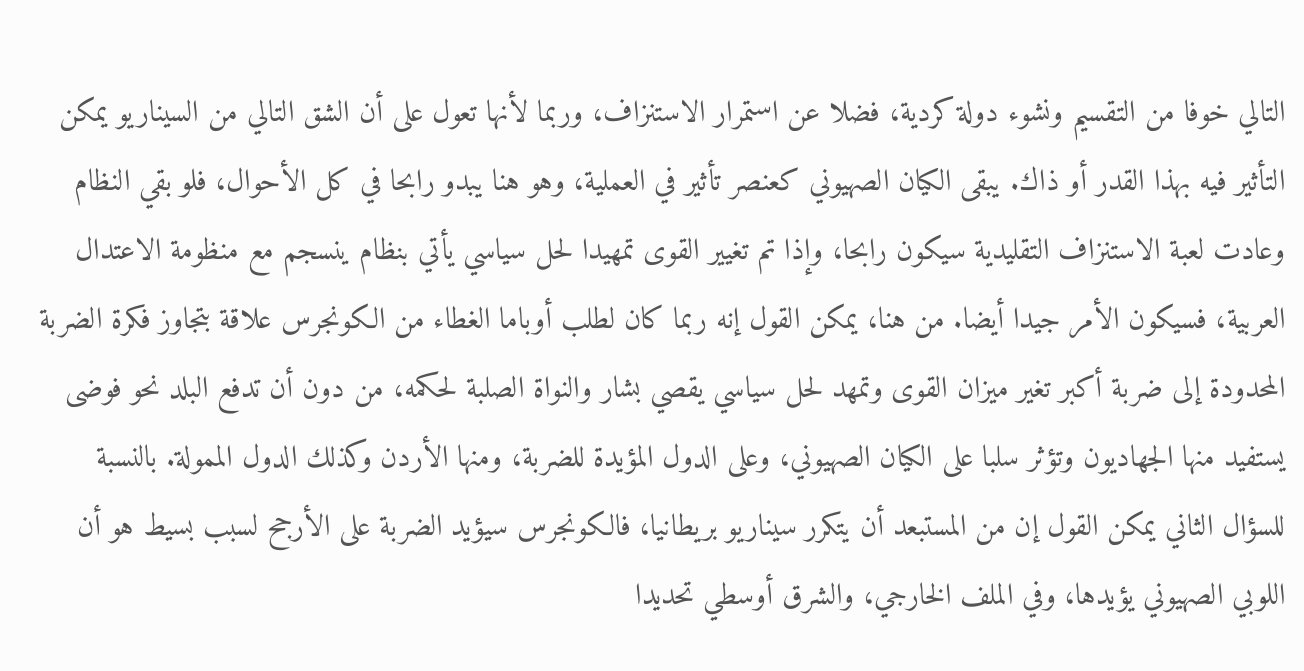التالي خوفا من التقسيم ونشوء دولة كردية، فضلا عن استمرار الاستنزاف، وربما لأنها تعول على أن الشق التالي من السيناريو يمكن التأثير فيه بهذا القدر أو ذاك. يبقى الكيان الصهيوني كعنصر تأثير في العملية، وهو هنا يبدو رابحا في كل الأحوال، فلو بقي النظام وعادت لعبة الاستنزاف التقليدية سيكون رابحا، وإذا تم تغيير القوى تمهيدا لحل سياسي يأتي بنظام ينسجم مع منظومة الاعتدال العربية، فسيكون الأمر جيدا أيضا. من هنا، يمكن القول إنه ربما كان لطلب أوباما الغطاء من الكونجرس علاقة بتجاوز فكرة الضربة المحدودة إلى ضربة أكبر تغير ميزان القوى وتمهد لحل سياسي يقصي بشار والنواة الصلبة لحكمه، من دون أن تدفع البلد نحو فوضى يستفيد منها الجهاديون وتؤثر سلبا على الكيان الصهيوني، وعلى الدول المؤيدة للضربة، ومنها الأردن وكذلك الدول الممولة. بالنسبة للسؤال الثاني يمكن القول إن من المستبعد أن يتكرر سيناريو بريطانيا، فالكونجرس سيؤيد الضربة على الأرجح لسبب بسيط هو أن اللوبي الصهيوني يؤيدها، وفي الملف الخارجي، والشرق أوسطي تحديدا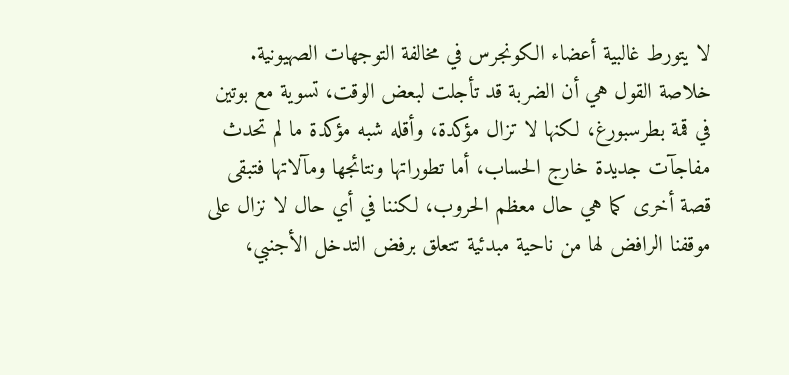لا يتورط غالبية أعضاء الكونجرس في مخالفة التوجهات الصهيونية. خلاصة القول هي أن الضربة قد تأجلت لبعض الوقت، تسوية مع بوتين في قمة بطرسبورغ، لكنها لا تزال مؤكدة، وأقله شبه مؤكدة ما لم تحدث مفاجآت جديدة خارج الحساب، أما تطوراتها ونتائجها ومآلاتها فتبقى قصة أخرى كما هي حال معظم الحروب، لكننا في أي حال لا نزال على موقفنا الرافض لها من ناحية مبدئية تتعلق برفض التدخل الأجنبي،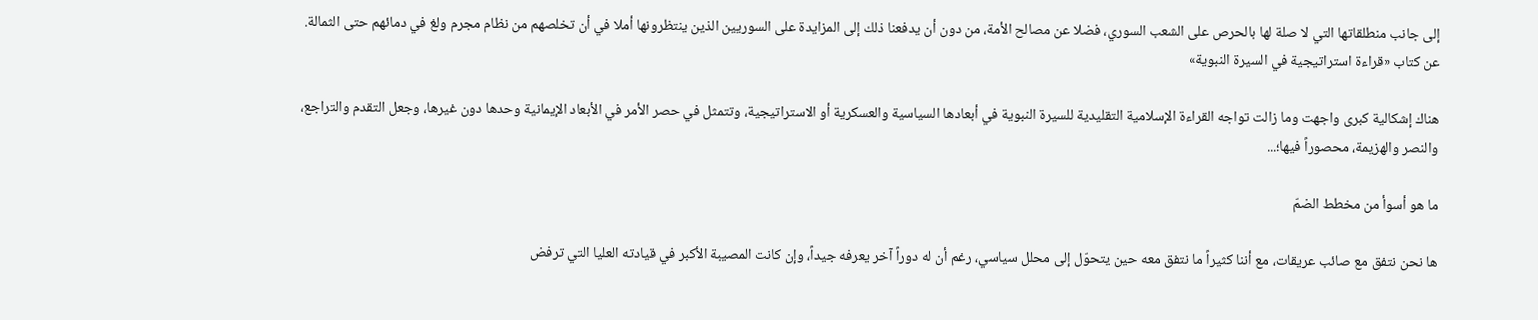إلى جانب منطلقاتها التي لا صلة لها بالحرص على الشعب السوري، فضلا عن مصالح الأمة، من دون أن يدفعنا ذلك إلى المزايدة على السوريين الذين ينتظرونها أملا في أن تخلصهم من نظام مجرم ولغ في دمائهم حتى الثمالة.
عن كتاب «قراءة استراتيجية في السيرة النبوية»

هناك إشكالية كبرى واجهت وما زالت تواجه القراءة الإسلامية التقليدية للسيرة النبوية في أبعادها السياسية والعسكرية أو الاستراتيجية، وتتمثل في حصر الأمر في الأبعاد الإيمانية وحدها دون غيرها، وجعل التقدم والتراجع، والنصر والهزيمة، محصوراً فيها؛...

ما هو أسوأ من مخطط الضمّ

ها نحن نتفق مع صائب عريقات، مع أننا كثيراً ما نتفق معه حين يتحوّل إلى محلل سياسي، رغم أن له دوراً آخر يعرفه جيداً، وإن كانت المصيبة الأكبر في قيادته العليا التي ترفض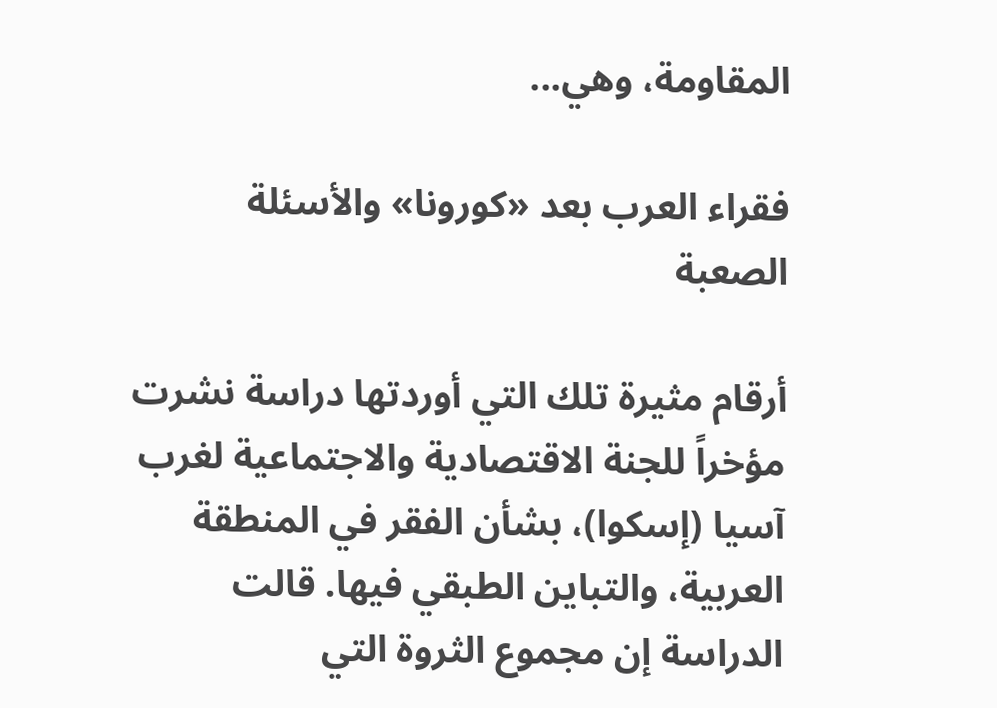المقاومة، وهي...

فقراء العرب بعد «كورونا» والأسئلة الصعبة

أرقام مثيرة تلك التي أوردتها دراسة نشرت مؤخراً للجنة الاقتصادية والاجتماعية لغرب آسيا (إسكوا)، بشأن الفقر في المنطقة العربية، والتباين الطبقي فيها. قالت الدراسة إن مجموع الثروة التي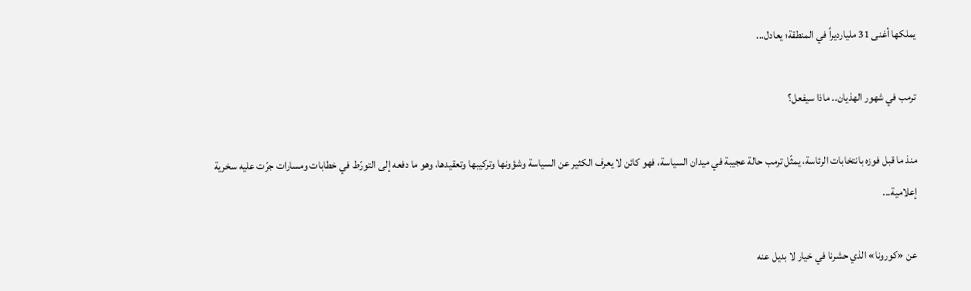يملكها أغنى 31 مليارديراً في المنطقة؛ يعادل...

ترمب في شهور الهذيان.. ماذا سيفعل؟

منذ ما قبل فوزه بانتخابات الرئاسة، يمثّل ترمب حالة عجيبة في ميدان السياسة، فهو كائن لا يعرف الكثير عن السياسة وشؤونها وتركيبها وتعقيدها، وهو ما دفعه إلى التورّط في خطابات ومسارات جرّت عليه سخرية إعلامية...

عن «كورونا» الذي حشرنا في خيار لا بديل عنه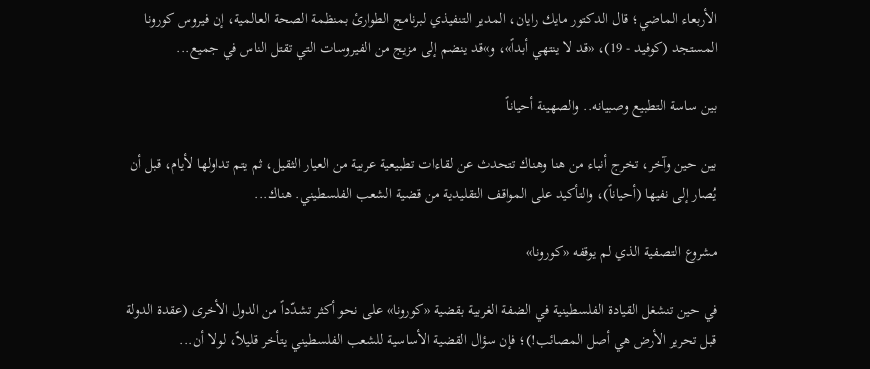الأربعاء الماضي؛ قال الدكتور مايك رايان، المدير التنفيذي لبرنامج الطوارئ بمنظمة الصحة العالمية، إن فيروس كورونا المستجد (كوفيد - 19)، «قد لا ينتهي أبداً»، و»قد ينضم إلى مزيج من الفيروسات التي تقتل الناس في جميع...

بين ساسة التطبيع وصبيانه.. والصهينة أحياناً

بين حين وآخر، تخرج أنباء من هنا وهناك تتحدث عن لقاءات تطبيعية عربية من العيار الثقيل، ثم يتم تداولها لأيام، قبل أن يُصار إلى نفيها (أحياناً)، والتأكيد على المواقف التقليدية من قضية الشعب الفلسطيني. هناك...

مشروع التصفية الذي لم يوقفه «كورونا»

في حين تنشغل القيادة الفلسطينية في الضفة الغربية بقضية «كورونا» على نحو أكثر تشدّداً من الدول الأخرى (عقدة الدولة قبل تحرير الأرض هي أصل المصائب!)؛ فإن سؤال القضية الأساسية للشعب الفلسطيني يتأخر قليلاً، لولا أن...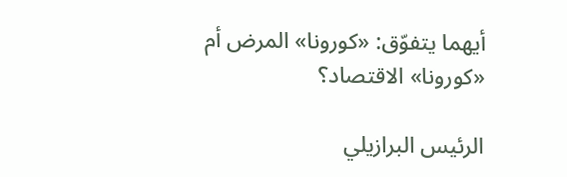أيهما يتفوّق: «كورونا» المرض أم «كورونا» الاقتصاد؟

الرئيس البرازيلي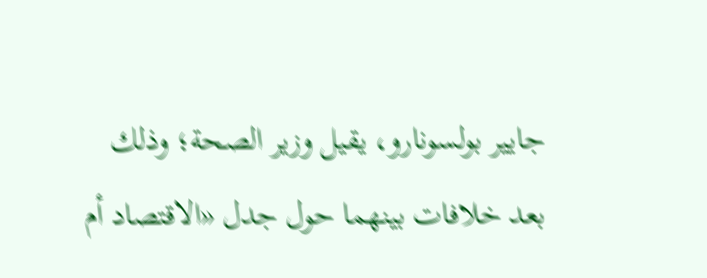جايير بولسونارو، يقيل وزير الصحة؛ وذلك بعد خلافات بينهما حول جدل «الاقتصاد أم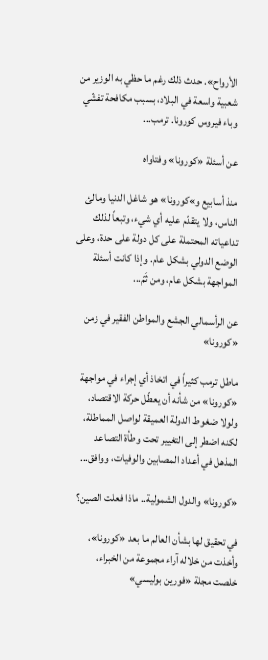الأرواح». حدث ذلك رغم ما حظي به الوزير من شعبية واسعة في البلاد، بسبب مكافحة تفشّي وباء فيروس كورونا. ترمب...

عن أسئلة «كورونا» وفتاواه

منذ أسابيع و»كورونا» هو شاغل الدنيا ومالئ الناس، ولا يتقدّم عليه أي شيء، وتبعاً لذلك تداعياته المحتملة على كل دولة على حدة، وعلى الوضع الدولي بشكل عام. وإذا كانت أسئلة المواجهة بشكل عام، ومن ثَمّ...

عن الرأسمالي الجشع والمواطن الفقير في زمن «كورونا»

ماطل ترمب كثيراً في اتخاذ أي إجراء في مواجهة «كورونا» من شأنه أن يعطّل حركة الاقتصاد، ولولا ضغوط الدولة العميقة لواصل المماطلة، لكنه اضطر إلى التغيير تحت وطأة التصاعد المذهل في أعداد المصابين والوفيات، ووافق...

«كورونا» والدول الشمولية.. ماذا فعلت الصين؟

في تحقيق لها بشأن العالم ما بعد «كورونا»، وأخذت من خلاله آراء مجموعة من الخبراء، خلصت مجلة «فورين بوليسي»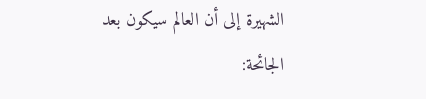الشهيرة إلى أن العالم سيكون بعد الجائحة: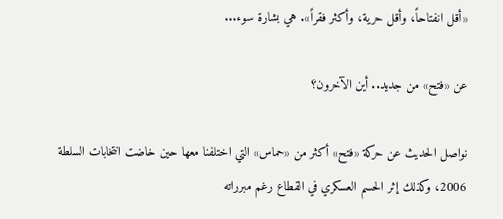«أقل انفتاحاً، وأقل حرية، وأكثر فقراً». هي بشارة سوء...

عن «فتح» من جديد.. أين الآخرون؟

نواصل الحديث عن حركة «فتح» أكثر من «حماس» التي اختلفنا معها حين خاضت انتخابات السلطة 2006، وكذلك إثر الحسم العسكري في القطاع رغم مبرراته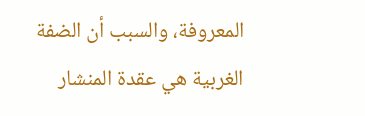المعروفة، والسبب أن الضفة الغربية هي عقدة المنشار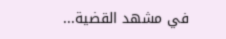في مشهد القضية...